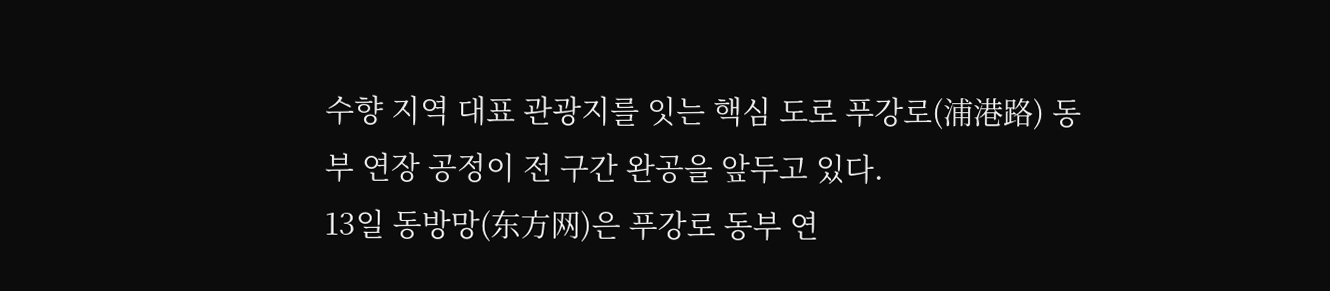수향 지역 대표 관광지를 잇는 핵심 도로 푸강로(浦港路) 동부 연장 공정이 전 구간 완공을 앞두고 있다.
13일 동방망(东方网)은 푸강로 동부 연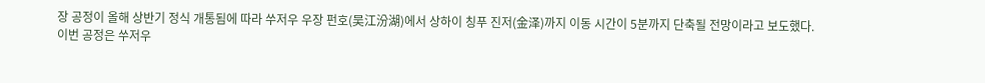장 공정이 올해 상반기 정식 개통됨에 따라 쑤저우 우장 펀호(吴江汾湖)에서 상하이 칭푸 진저(金泽)까지 이동 시간이 5분까지 단축될 전망이라고 보도했다.
이번 공정은 쑤저우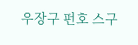우장구 펀호 스구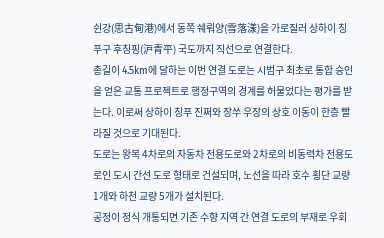쉰강(思古甸港)에서 동쪽 쉐뤄양(雪落漾)을 가로질러 상하이 칭푸구 후칭핑(沪青平) 국도까지 직선으로 연결한다.
총길이 4.5km에 달하는 이번 연결 도로는 시범구 최초로 통합 승인을 얻은 교통 프로젝트로 행정구역의 경계를 허물었다는 평가를 받는다. 이로써 상하이 칭푸 진쩌와 장쑤 우장의 상호 이동이 한층 빨라질 것으로 기대된다.
도로는 왕복 4차로의 자동차 전용도로와 2차로의 비동력차 전용도로인 도시 간선 도로 형태로 건설되며, 노선을 따라 호수 횡단 교량 1개와 하천 교량 5개가 설치된다.
공정이 정식 개통되면 기존 수향 지역 간 연결 도로의 부재로 우회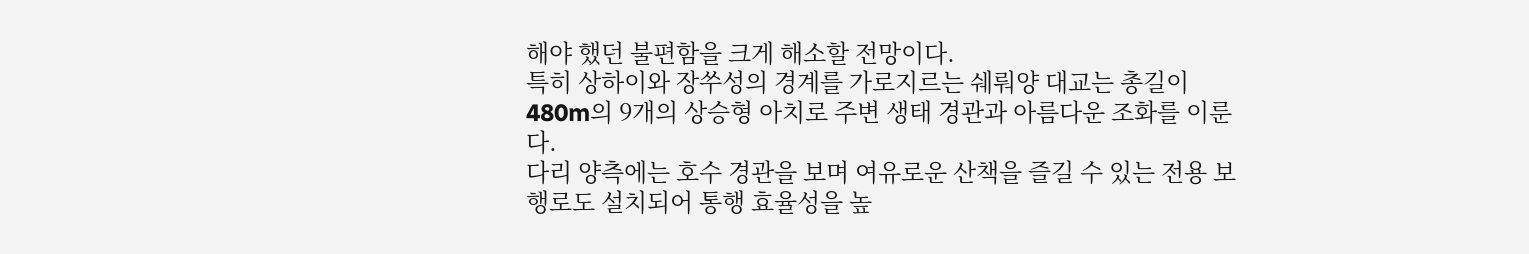해야 했던 불편함을 크게 해소할 전망이다.
특히 상하이와 장쑤성의 경계를 가로지르는 쉐뤄양 대교는 총길이 480m의 9개의 상승형 아치로 주변 생태 경관과 아름다운 조화를 이룬다.
다리 양측에는 호수 경관을 보며 여유로운 산책을 즐길 수 있는 전용 보행로도 설치되어 통행 효율성을 높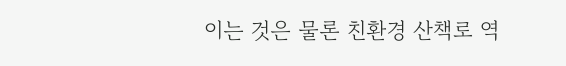이는 것은 물론 친환경 산책로 역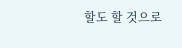할도 할 것으로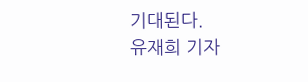기대된다.
유재희 기자